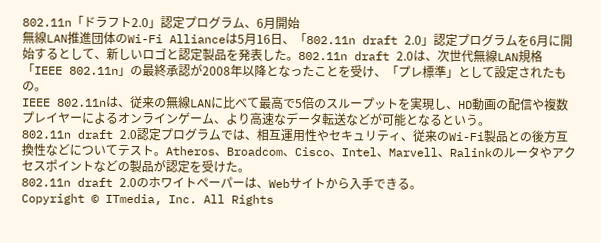802.11n「ドラフト2.0」認定プログラム、6月開始
無線LAN推進団体のWi-Fi Allianceは5月16日、「802.11n draft 2.0」認定プログラムを6月に開始するとして、新しいロゴと認定製品を発表した。802.11n draft 2.0は、次世代無線LAN規格「IEEE 802.11n」の最終承認が2008年以降となったことを受け、「プレ標準」として設定されたもの。
IEEE 802.11nは、従来の無線LANに比べて最高で5倍のスループットを実現し、HD動画の配信や複数プレイヤーによるオンラインゲーム、より高速なデータ転送などが可能となるという。
802.11n draft 2.0認定プログラムでは、相互運用性やセキュリティ、従来のWi-Fi製品との後方互換性などについてテスト。Atheros、Broadcom、Cisco、Intel、Marvell、Ralinkのルータやアクセスポイントなどの製品が認定を受けた。
802.11n draft 2.0のホワイトペーパーは、Webサイトから入手できる。
Copyright © ITmedia, Inc. All Rights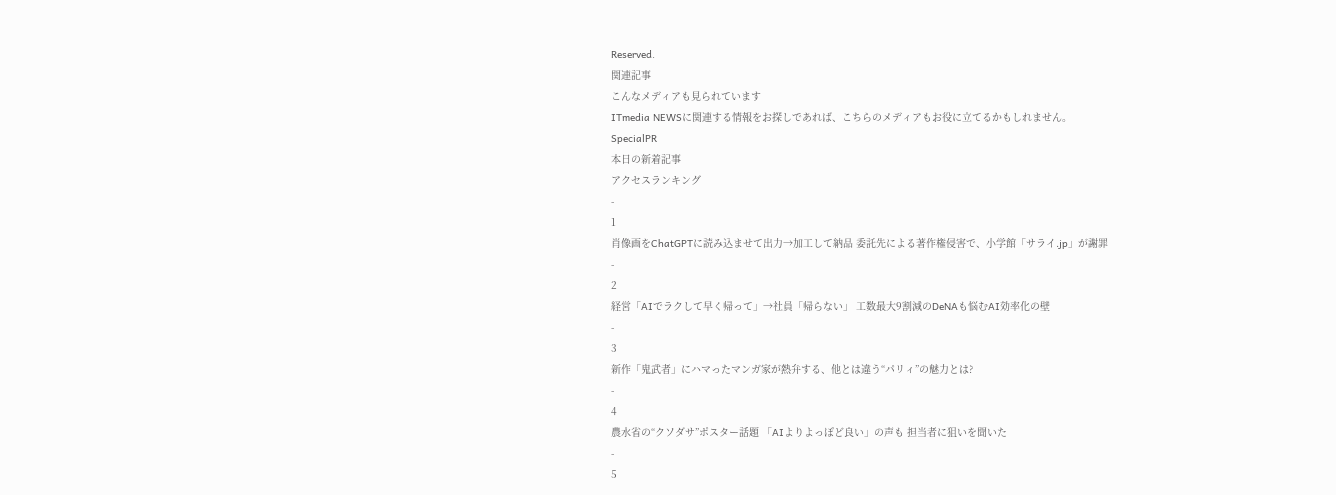Reserved.
関連記事
こんなメディアも見られています
ITmedia NEWSに関連する情報をお探しであれば、こちらのメディアもお役に立てるかもしれません。
SpecialPR
本日の新着記事
アクセスランキング
-
1
肖像画をChatGPTに読み込ませて出力→加工して納品 委託先による著作権侵害で、小学館「サライ.jp」が謝罪
-
2
経営「AIでラクして早く帰って」→社員「帰らない」 工数最大9割減のDeNAも悩むAI効率化の壁
-
3
新作「鬼武者」にハマったマンガ家が熱弁する、他とは違う“パリィ”の魅力とは?
-
4
農水省の“クソダサ”ポスター話題 「AIよりよっぽど良い」の声も 担当者に狙いを聞いた
-
5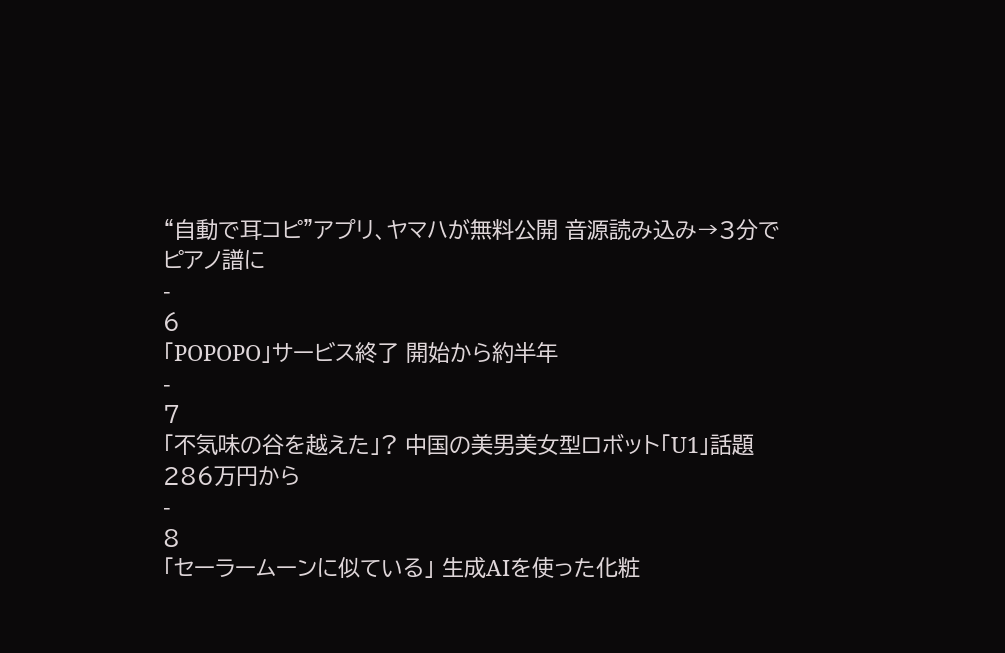“自動で耳コピ”アプリ、ヤマハが無料公開 音源読み込み→3分でピアノ譜に
-
6
「POPOPO」サービス終了 開始から約半年
-
7
「不気味の谷を越えた」? 中国の美男美女型ロボット「U1」話題 286万円から
-
8
「セーラームーンに似ている」 生成AIを使った化粧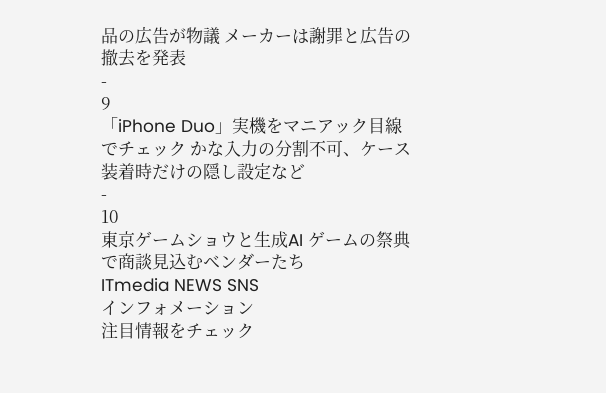品の広告が物議 メーカーは謝罪と広告の撤去を発表
-
9
「iPhone Duo」実機をマニアック目線でチェック かな入力の分割不可、ケース装着時だけの隠し設定など
-
10
東京ゲームショウと生成AI ゲームの祭典で商談見込むベンダーたち
ITmedia NEWS SNS
インフォメーション
注目情報をチェック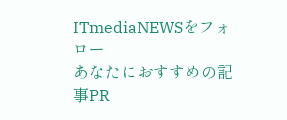ITmediaNEWSをフォロー
あなたにおすすめの記事PR